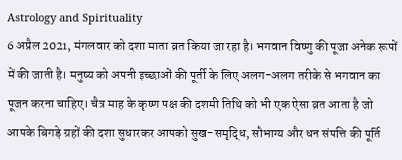Astrology and Spirituality
6 अप्रैल 2021, मंगलवार को दशा माता व्रत किया जा रहा है। भगवान विष्णु की पूजा अनेक रूपों में की जाती है। मनुष्य को अपनी इच्छाओं की पूर्ती के लिए अलग-अलग तरीके से भगवान का पूजन करना चाहिए। चैत्र माह के कृष्ण पक्ष की दशमी तिथि को भी एक ऐसा व्रत आता है जो आपके बिगड़े ग्रहों की दशा सुधारकर आपको सुख-समृद्धि, सौभाग्य और धन संपत्ति की पूर्ति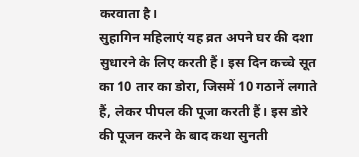करवाता है।
सुहागिन महिलाएं यह व्रत अपने घर की दशा सुधारने के लिए करती हैं। इस दिन कच्चे सूत का 10 तार का डोरा, जिसमें 10 गठानें लगाते हैं, लेकर पीपल की पूजा करती हैं। इस डोरे की पूजन करने के बाद कथा सुनती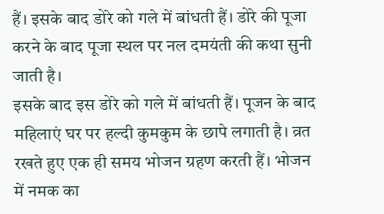हैं। इसके बाद डोरे को गले में बांधती हैं। डोरे की पूजा करने के बाद पूजा स्थल पर नल दमयंती की कथा सुनी जाती है।
इसके बाद इस डोरे को गले में बांधती हैं। पूजन के बाद महिलाएं घर पर हल्दी कुमकुम के छापे लगाती है। व्रत रखते हुए एक ही समय भोजन ग्रहण करती हैं। भोजन में नमक का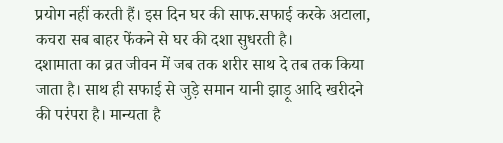प्रयोग नहीं करती हैं। इस दिन घर की साफ.सफाई करके अटाला, कचरा सब बाहर फेंकने से घर की दशा सुधरती है।
दशामाता का व्रत जीवन में जब तक शरीर साथ दे तब तक किया जाता है। साथ ही सफाई से जुड़े समान यानी झाड़ू आदि खरीदने की परंपरा है। मान्यता है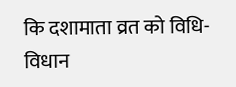कि दशामाता व्रत को विधि-विधान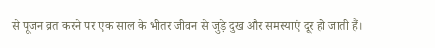से पूजन व्रत करने पर एक साल के भीतर जीवन से जुड़े दुख और समस्याएं दूर हो जाती हैं।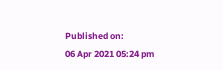Published on:
06 Apr 2021 05:24 pm